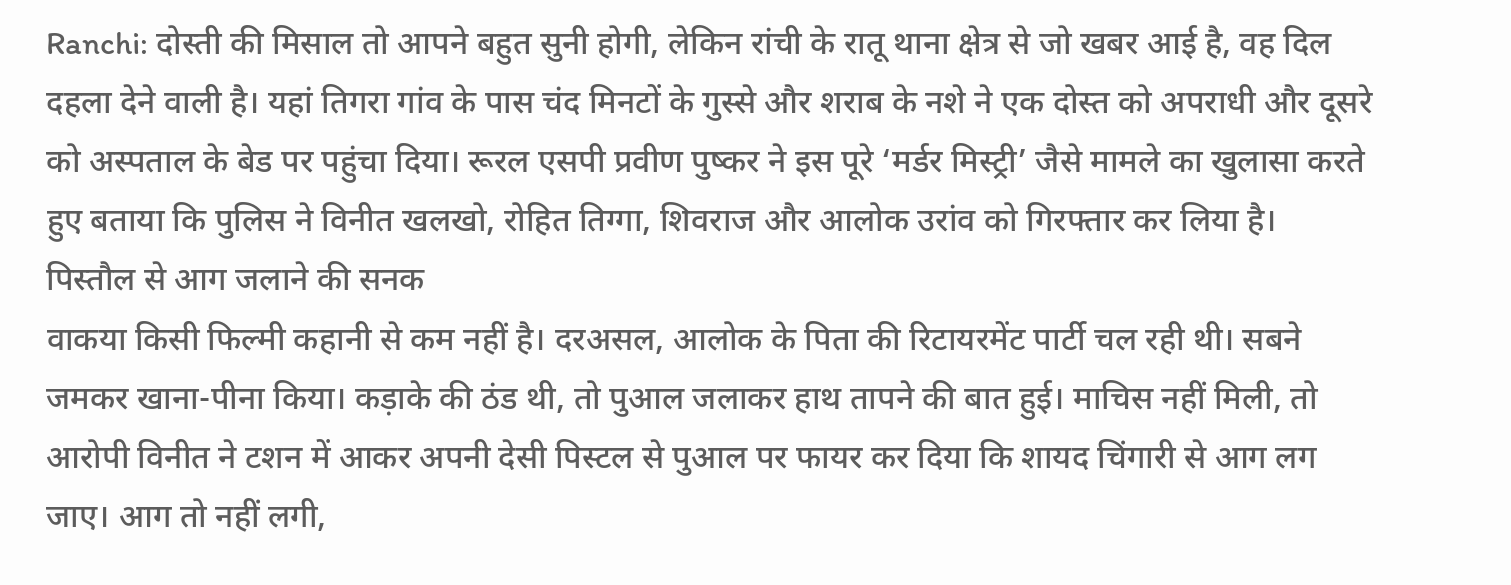Ranchi: दोस्ती की मिसाल तो आपने बहुत सुनी होगी, लेकिन रांची के रातू थाना क्षेत्र से जो खबर आई है, वह दिल दहला देने वाली है। यहां तिगरा गांव के पास चंद मिनटों के गुस्से और शराब के नशे ने एक दोस्त को अपराधी और दूसरे को अस्पताल के बेड पर पहुंचा दिया। रूरल एसपी प्रवीण पुष्कर ने इस पूरे ‘मर्डर मिस्ट्री’ जैसे मामले का खुलासा करते हुए बताया कि पुलिस ने विनीत खलखो, रोहित तिग्गा, शिवराज और आलोक उरांव को गिरफ्तार कर लिया है।
पिस्तौल से आग जलाने की सनक
वाकया किसी फिल्मी कहानी से कम नहीं है। दरअसल, आलोक के पिता की रिटायरमेंट पार्टी चल रही थी। सबने जमकर खाना-पीना किया। कड़ाके की ठंड थी, तो पुआल जलाकर हाथ तापने की बात हुई। माचिस नहीं मिली, तो आरोपी विनीत ने टशन में आकर अपनी देसी पिस्टल से पुआल पर फायर कर दिया कि शायद चिंगारी से आग लग जाए। आग तो नहीं लगी,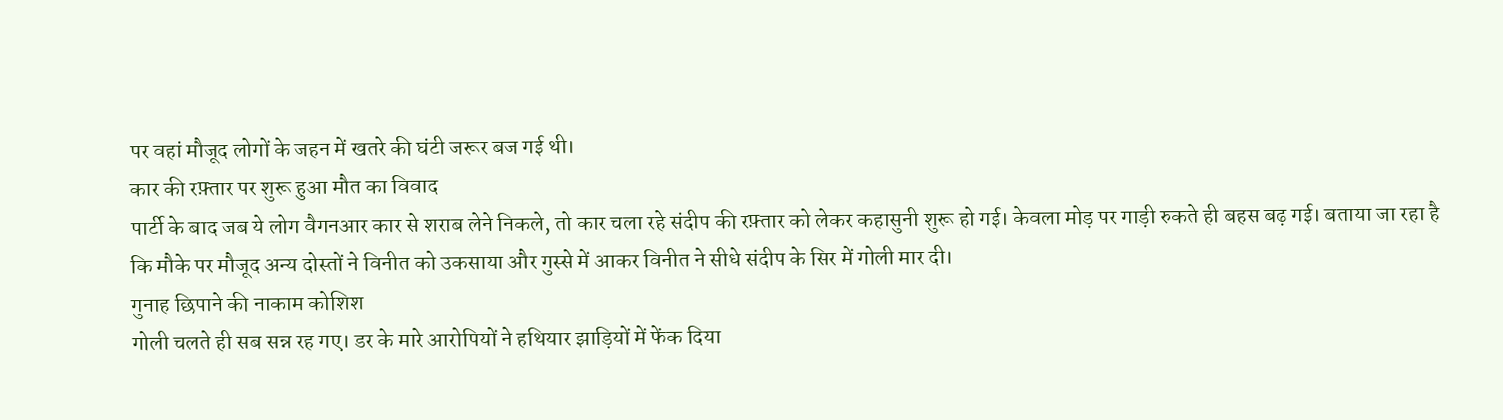पर वहां मौजूद लोगों के जहन में खतरे की घंटी जरूर बज गई थी।
कार की रफ़्तार पर शुरू हुआ मौत का विवाद
पार्टी के बाद जब ये लोग वैगनआर कार से शराब लेने निकले, तो कार चला रहे संदीप की रफ़्तार को लेकर कहासुनी शुरू हो गई। केवला मोड़ पर गाड़ी रुकते ही बहस बढ़ गई। बताया जा रहा है कि मौके पर मौजूद अन्य दोस्तों ने विनीत को उकसाया और गुस्से में आकर विनीत ने सीधे संदीप के सिर में गोली मार दी।
गुनाह छिपाने की नाकाम कोशिश
गोली चलते ही सब सन्न रह गए। डर के मारे आरोपियों ने हथियार झाड़ियों में फेंक दिया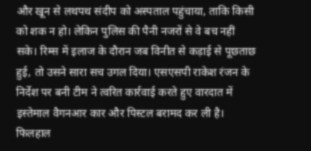और खून से लथपथ संदीप को अस्पताल पहुंचाया, ताकि किसी को शक न हो। लेकिन पुलिस की पैनी नजरों से वे बच नहीं सके। रिम्स में इलाज के दौरान जब विनीत से कड़ाई से पूछताछ हुई, तो उसने सारा सच उगल दिया। एसएसपी राकेश रंजन के निर्देश पर बनी टीम ने त्वरित कार्रवाई करते हुए वारदात में इस्तेमाल वैगनआर कार और पिस्टल बरामद कर ली है। फिलहाल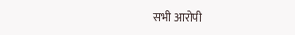सभी आरोपी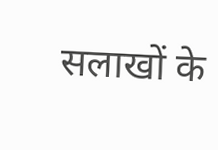सलाखों के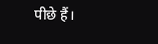पीछे हैं।